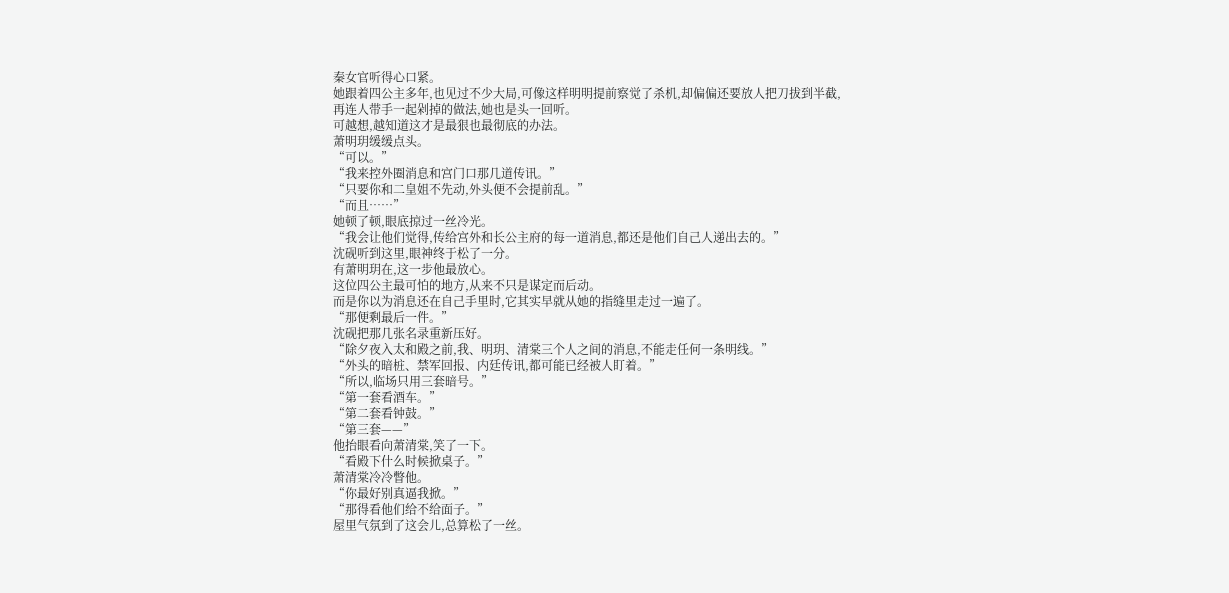秦女官听得心口紧。
她跟着四公主多年,也见过不少大局,可像这样明明提前察觉了杀机,却偏偏还要放人把刀拔到半截,再连人带手一起剁掉的做法,她也是头一回听。
可越想,越知道这才是最狠也最彻底的办法。
萧明玥缓缓点头。
“可以。”
“我来控外圈消息和宫门口那几道传讯。”
“只要你和二皇姐不先动,外头便不会提前乱。”
“而且……”
她顿了顿,眼底掠过一丝冷光。
“我会让他们觉得,传给宫外和长公主府的每一道消息,都还是他们自己人递出去的。”
沈砚听到这里,眼神终于松了一分。
有萧明玥在,这一步他最放心。
这位四公主最可怕的地方,从来不只是谋定而后动。
而是你以为消息还在自己手里时,它其实早就从她的指缝里走过一遍了。
“那便剩最后一件。”
沈砚把那几张名录重新压好。
“除夕夜入太和殿之前,我、明玥、清棠三个人之间的消息,不能走任何一条明线。”
“外头的暗桩、禁军回报、内廷传讯,都可能已经被人盯着。”
“所以,临场只用三套暗号。”
“第一套看酒车。”
“第二套看钟鼓。”
“第三套——”
他抬眼看向萧清棠,笑了一下。
“看殿下什么时候掀桌子。”
萧清棠冷冷瞥他。
“你最好别真逼我掀。”
“那得看他们给不给面子。”
屋里气氛到了这会儿,总算松了一丝。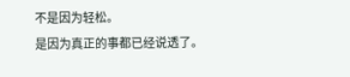不是因为轻松。
是因为真正的事都已经说透了。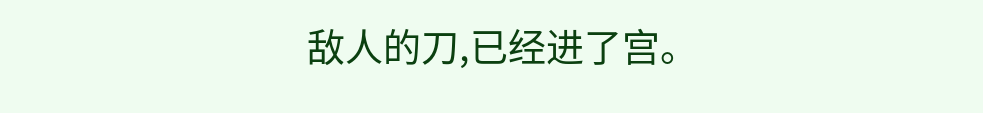敌人的刀,已经进了宫。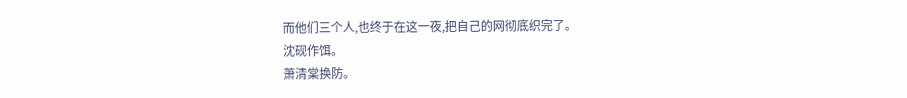而他们三个人,也终于在这一夜,把自己的网彻底织完了。
沈砚作饵。
萧清棠换防。